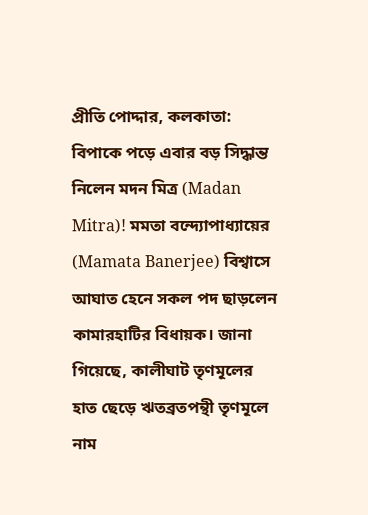প্রীতি পোদ্দার, কলকাতা: বিপাকে পড়ে এবার বড় সিদ্ধান্ত নিলেন মদন মিত্র (Madan Mitra)! মমতা বন্দ্যোপাধ্যায়ের (Mamata Banerjee) বিশ্বাসে আঘাত হেনে সকল পদ ছাড়লেন কামারহাটির বিধায়ক। জানা গিয়েছে, কালীঘাট তৃণমূলের হাত ছেড়ে ঋতব্রতপন্থী তৃণমূলে নাম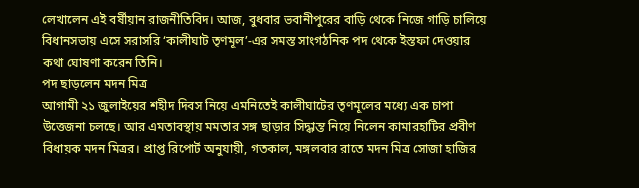লেখালেন এই বর্ষীয়ান রাজনীতিবিদ। আজ, বুধবার ভবানীপুরের বাড়ি থেকে নিজে গাড়ি চালিয়ে বিধানসভায় এসে সরাসরি ‘কালীঘাট তৃণমূল’-এর সমস্ত সাংগঠনিক পদ থেকে ইস্তফা দেওয়ার কথা ঘোষণা করেন তিনি।
পদ ছাড়লেন মদন মিত্র
আগামী ২১ জুলাইয়ের শহীদ দিবস নিয়ে এমনিতেই কালীঘাটের তৃণমূলের মধ্যে এক চাপা উত্তেজনা চলছে। আর এমতাবস্থায় মমতার সঙ্গ ছাড়ার সিদ্ধান্ত নিয়ে নিলেন কামারহাটির প্রবীণ বিধায়ক মদন মিত্রর। প্রাপ্ত রিপোর্ট অনুযায়ী, গতকাল, মঙ্গলবার রাতে মদন মিত্র সোজা হাজির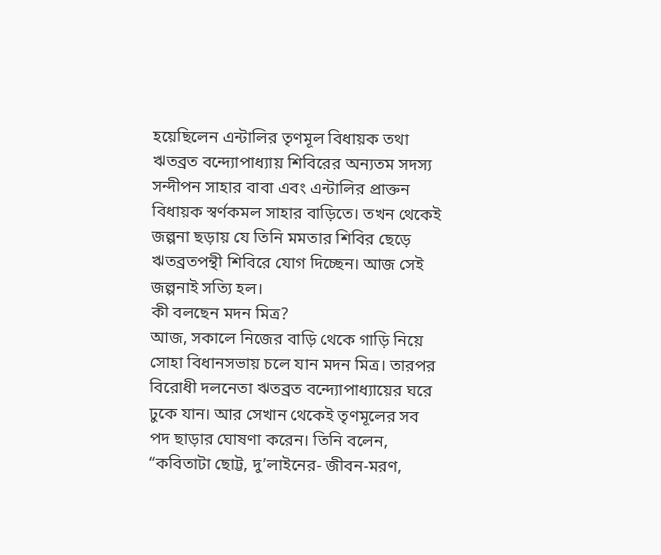হয়েছিলেন এন্টালির তৃণমূল বিধায়ক তথা ঋতব্রত বন্দ্যোপাধ্যায় শিবিরের অন্যতম সদস্য সন্দীপন সাহার বাবা এবং এন্টালির প্রাক্তন বিধায়ক স্বর্ণকমল সাহার বাড়িতে। তখন থেকেই জল্পনা ছড়ায় যে তিনি মমতার শিবির ছেড়ে ঋতব্রতপন্থী শিবিরে যোগ দিচ্ছেন। আজ সেই জল্পনাই সত্যি হল।
কী বলছেন মদন মিত্র?
আজ, সকালে নিজের বাড়ি থেকে গাড়ি নিয়ে সোহা বিধানসভায় চলে যান মদন মিত্র। তারপর বিরোধী দলনেতা ঋতব্রত বন্দ্যোপাধ্যায়ের ঘরে ঢুকে যান। আর সেখান থেকেই তৃণমূলের সব পদ ছাড়ার ঘোষণা করেন। তিনি বলেন, “কবিতাটা ছোট্ট, দু’লাইনের- জীবন-মরণ,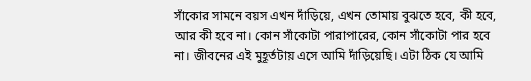সাঁকোর সামনে বয়স এখন দাঁড়িয়ে, এখন তোমায় বুঝতে হবে, কী হবে, আর কী হবে না। কোন সাঁকোটা পারাপারের, কোন সাঁকোটা পার হবে না। জীবনের এই মুহূর্তটায় এসে আমি দাঁড়িয়েছি। এটা ঠিক যে আমি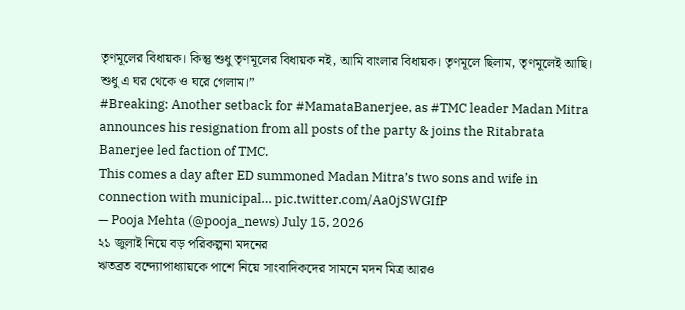তৃণমূলের বিধায়ক। কিন্তু শুধু তৃণমূলের বিধায়ক নই, আমি বাংলার বিধায়ক। তৃণমূলে ছিলাম, তৃণমূলেই আছি। শুধু এ ঘর থেকে ও ঘরে গেলাম।”
#Breaking: Another setback for #MamataBanerjee, as #TMC leader Madan Mitra announces his resignation from all posts of the party & joins the Ritabrata Banerjee led faction of TMC.
This comes a day after ED summoned Madan Mitra’s two sons and wife in connection with municipal… pic.twitter.com/Aa0jSWGIfP
— Pooja Mehta (@pooja_news) July 15, 2026
২১ জুলাই নিয়ে বড় পরিকল্পনা মদনের
ঋতব্রত বন্দ্যোপাধ্যায়কে পাশে নিয়ে সাংবাদিকদের সামনে মদন মিত্র আরও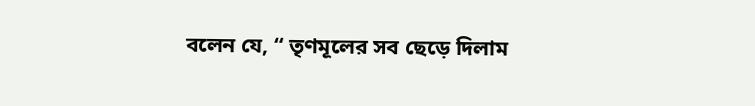বলেন যে, “ তৃণমূলের সব ছেড়ে দিলাম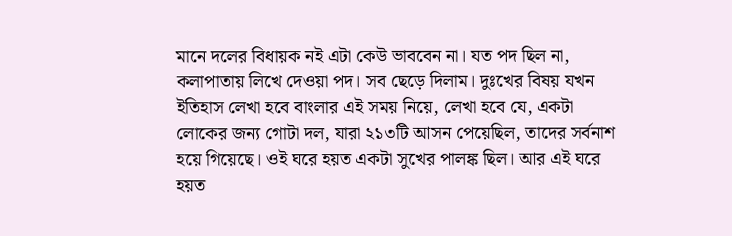মানে দলের বিধায়ক নই এটা কেউ ভাববেন না। যত পদ ছিল না, কলাপাতায় লিখে দেওয়া পদ। সব ছেড়ে দিলাম। দুঃখের বিষয় যখন ইতিহাস লেখা হবে বাংলার এই সময় নিয়ে, লেখা হবে যে, একটা লোকের জন্য গোটা দল, যারা ২১৩টি আসন পেয়েছিল, তাদের সর্বনাশ হয়ে গিয়েছে। ওই ঘরে হয়ত একটা সুখের পালঙ্ক ছিল। আর এই ঘরে হয়ত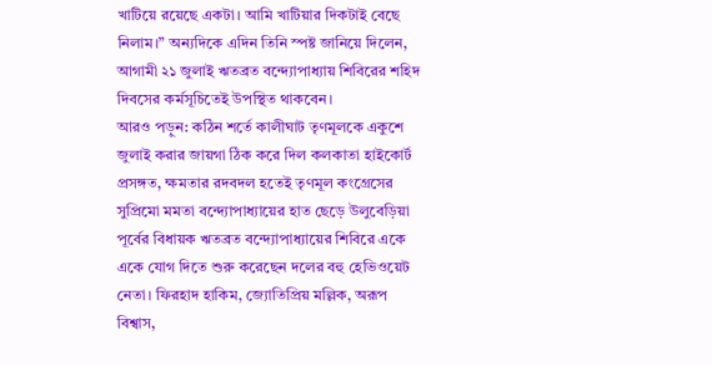খাটিয়ে রয়েছে একটা। আমি খাটিয়ার দিকটাই বেছে নিলাম।” অন্যদিকে এদিন তিনি স্পষ্ট জানিয়ে দিলেন, আগামী ২১ জুলাই ঋতব্রত বন্দ্যোপাধ্যায় শিবিরের শহিদ দিবসের কর্মসূচিতেই উপস্থিত থাকবেন।
আরও পড়ুন: কঠিন শর্তে কালীঘাট তৃণমূলকে একুশে জুলাই করার জায়গা ঠিক করে দিল কলকাতা হাইকোর্ট
প্রসঙ্গত, ক্ষমতার রদবদল হতেই তৃণমূল কংগ্রেসের সুপ্রিমো মমতা বন্দ্যোপাধ্যায়ের হাত ছেড়ে উলুবেড়িয়া পূর্বের বিধায়ক ঋতব্রত বন্দ্যোপাধ্যায়ের শিবিরে একে একে যোগ দিতে শুরু করেছেন দলের বহু হেভিওয়েট নেতা। ফিরহাদ হাকিম, জ্যোতিপ্রিয় মল্লিক, অরূপ বিশ্বাস,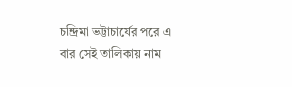চন্দ্রিমা ভট্টাচার্যের পরে এ বার সেই তালিকায় নাম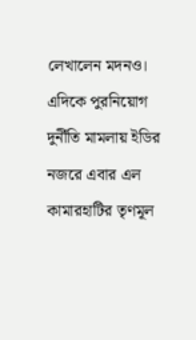লেখালেন মদনও। এদিকে পুরনিয়োগ দুর্নীতি মামলায় ইডির নজরে এবার এল কামারহাটির তৃণমূল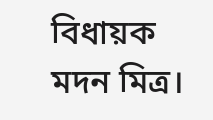বিধায়ক মদন মিত্র।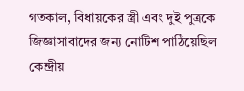গতকাল, বিধায়কের স্ত্রী এবং দুই পুত্রকে জিজ্ঞাসাবাদের জন্য নোটিশ পাঠিয়েছিল কেন্দ্রীয়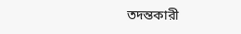তদন্তকারী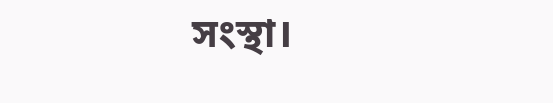সংস্থা।